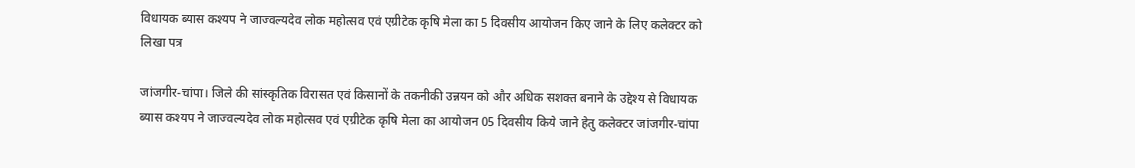विधायक ब्यास कश्यप ने जाज्वल्यदेव लोक महोत्सव एवं एग्रीटेक कृषि मेला का 5 दिवसीय आयोजन किए जाने के लिए कलेक्टर को लिखा पत्र

जांजगीर-चांपा। जिले की सांस्कृतिक विरासत एवं किसानों के तकनीकी उन्नयन को और अधिक सशक्त बनाने के उद्देश्य से विधायक ब्यास कश्यप ने जाज्वल्यदेव लोक महोत्सव एवं एग्रीटेक कृषि मेला का आयोजन 05 दिवसीय किये जाने हेतु कलेक्टर जांजगीर-चांपा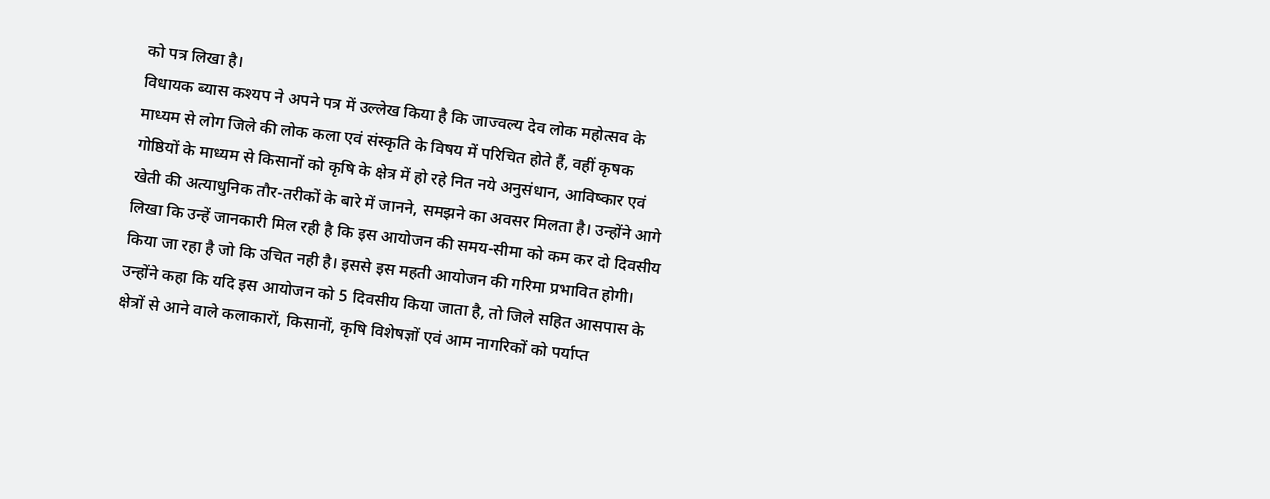को पत्र लिखा है।
विधायक ब्यास कश्यप ने अपने पत्र में उल्लेख किया है कि जाज्वल्य देव लोक महोत्सव के माध्यम से लोग जिले की लोक कला एवं संस्कृति के विषय में परिचित होते हैं, वहीं कृषक गोष्ठियों के माध्यम से किसानों को कृषि के क्षेत्र में हो रहे नित नये अनुसंधान, आविष्कार एवं खेती की अत्याधुनिक तौर-तरीकों के बारे में जानने, समझने का अवसर मिलता है। उन्होंने आगे लिखा कि उन्हें जानकारी मिल रही है कि इस आयोजन की समय-सीमा को कम कर दो दिवसीय किया जा रहा है जो कि उचित नही है। इससे इस महती आयोजन की गरिमा प्रभावित होगी।
उन्होंने कहा कि यदि इस आयोजन को 5 दिवसीय किया जाता है, तो जिले सहित आसपास के क्षेत्रों से आने वाले कलाकारों, किसानों, कृषि विशेषज्ञों एवं आम नागरिकों को पर्याप्त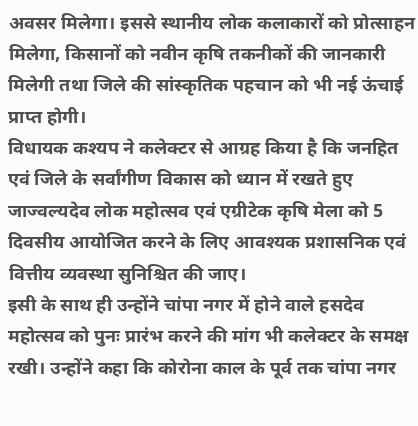अवसर मिलेगा। इससे स्थानीय लोक कलाकारों को प्रोत्साहन मिलेगा, किसानों को नवीन कृषि तकनीकों की जानकारी मिलेगी तथा जिले की सांस्कृतिक पहचान को भी नई ऊंचाई प्राप्त होगी।
विधायक कश्यप ने कलेक्टर से आग्रह किया है कि जनहित एवं जिले के सर्वांगीण विकास को ध्यान में रखते हुए जाज्वल्यदेव लोक महोत्सव एवं एग्रीटेक कृषि मेला को 5 दिवसीय आयोजित करने के लिए आवश्यक प्रशासनिक एवं वित्तीय व्यवस्था सुनिश्चित की जाए।
इसी के साथ ही उन्होंने चांपा नगर में होने वाले हसदेव महोत्सव को पुनः प्रारंभ करने की मांग भी कलेक्टर के समक्ष रखी। उन्होंने कहा कि कोरोना काल के पूर्व तक चांपा नगर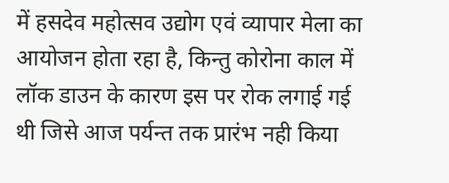में हसदेव महोत्सव उद्योग एवं व्यापार मेला का आयोजन होता रहा है, किन्तु कोरोना काल में लॉक डाउन के कारण इस पर रोक लगाई गई थी जिसे आज पर्यन्त तक प्रारंभ नही किया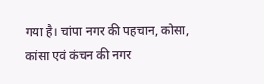गया है। चांपा नगर की पहचान, कोसा, कांसा एवं कंचन की नगर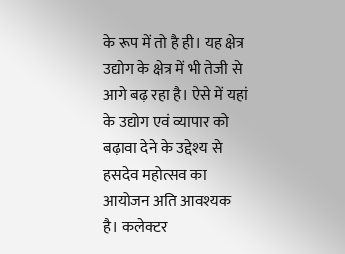के रूप में तो है ही। यह क्षेत्र उद्योग के क्षेत्र में भी तेजी से आगे बढ़ रहा है। ऐसे में यहां के उद्योग एवं व्यापार को बढ़ावा देने के उद्देश्य से हसदेव महोत्सव का आयोजन अति आवश्यक है। कलेक्टर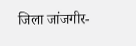जिला जांजगीर-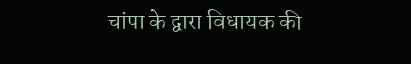चांपा के द्वारा विधायक की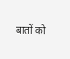बातों को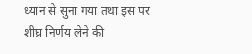ध्यान से सुना गया तथा इस पर शीघ्र निर्णय लेने की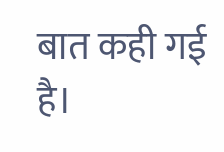बात कही गई है।